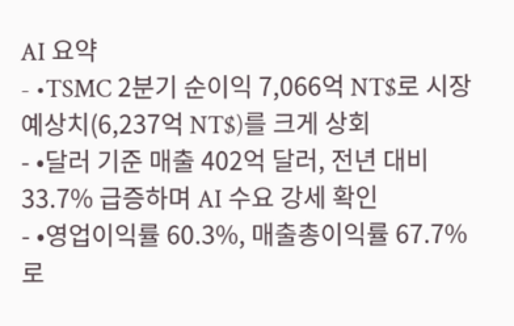AI 요약
- •TSMC 2분기 순이익 7,066억 NT$로 시장 예상치(6,237억 NT$)를 크게 상회
- •달러 기준 매출 402억 달러, 전년 대비 33.7% 급증하며 AI 수요 강세 확인
- •영업이익률 60.3%, 매출총이익률 67.7%로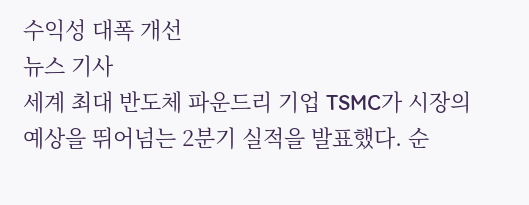수익성 대폭 개선
뉴스 기사
세계 최대 반도체 파운드리 기업 TSMC가 시장의 예상을 뛰어넘는 2분기 실적을 발표했다. 순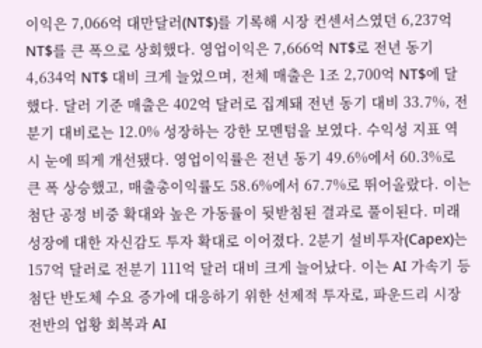이익은 7,066억 대만달러(NT$)를 기록해 시장 컨센서스였던 6,237억 NT$를 큰 폭으로 상회했다. 영업이익은 7,666억 NT$로 전년 동기 4,634억 NT$ 대비 크게 늘었으며, 전체 매출은 1조 2,700억 NT$에 달했다. 달러 기준 매출은 402억 달러로 집계돼 전년 동기 대비 33.7%, 전분기 대비로는 12.0% 성장하는 강한 모멘텀을 보였다. 수익성 지표 역시 눈에 띄게 개선됐다. 영업이익률은 전년 동기 49.6%에서 60.3%로 큰 폭 상승했고, 매출총이익률도 58.6%에서 67.7%로 뛰어올랐다. 이는 첨단 공정 비중 확대와 높은 가동률이 뒷받침된 결과로 풀이된다. 미래 성장에 대한 자신감도 투자 확대로 이어졌다. 2분기 설비투자(Capex)는 157억 달러로 전분기 111억 달러 대비 크게 늘어났다. 이는 AI 가속기 등 첨단 반도체 수요 증가에 대응하기 위한 선제적 투자로, 파운드리 시장 전반의 업황 회복과 AI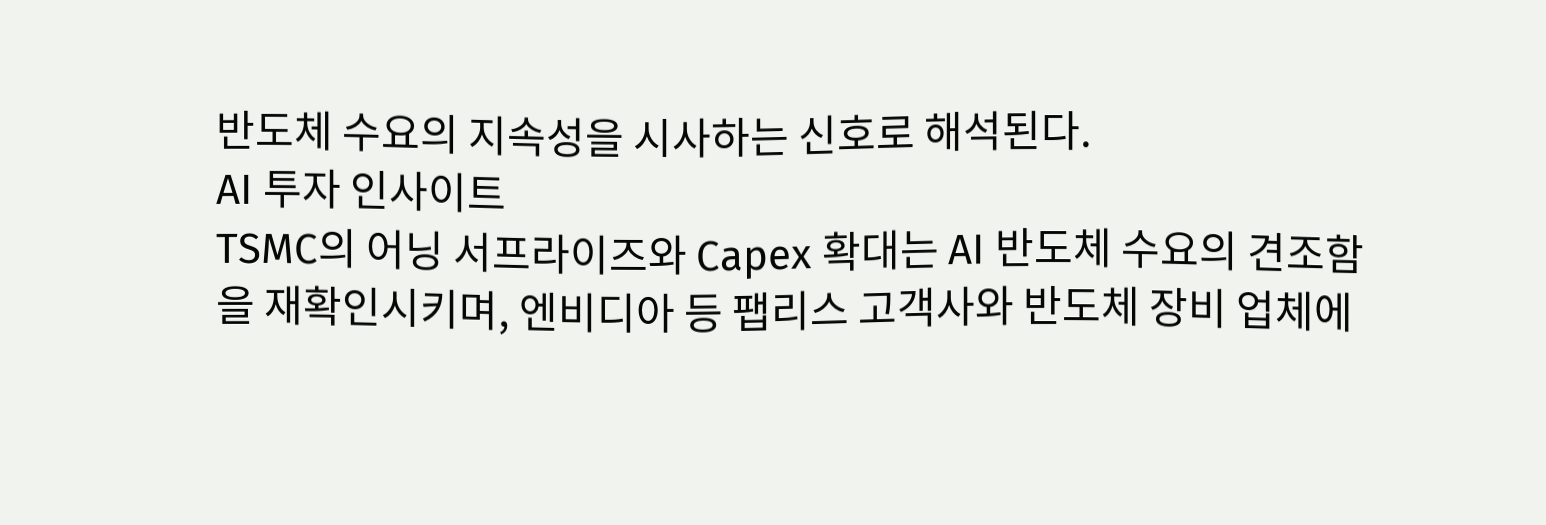반도체 수요의 지속성을 시사하는 신호로 해석된다.
AI 투자 인사이트
TSMC의 어닝 서프라이즈와 Capex 확대는 AI 반도체 수요의 견조함을 재확인시키며, 엔비디아 등 팹리스 고객사와 반도체 장비 업체에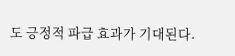도 긍정적 파급 효과가 기대된다.